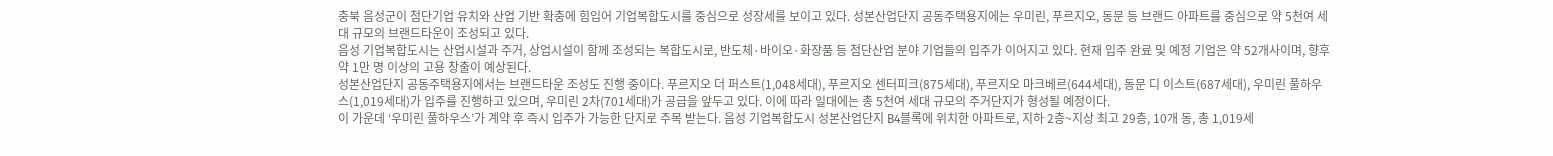충북 음성군이 첨단기업 유치와 산업 기반 확충에 힘입어 기업복합도시를 중심으로 성장세를 보이고 있다. 성본산업단지 공동주택용지에는 우미린, 푸르지오, 동문 등 브랜드 아파트를 중심으로 약 5천여 세대 규모의 브랜드타운이 조성되고 있다.
음성 기업복합도시는 산업시설과 주거, 상업시설이 함께 조성되는 복합도시로, 반도체·바이오·화장품 등 첨단산업 분야 기업들의 입주가 이어지고 있다. 현재 입주 완료 및 예정 기업은 약 52개사이며, 향후 약 1만 명 이상의 고용 창출이 예상된다.
성본산업단지 공동주택용지에서는 브랜드타운 조성도 진행 중이다. 푸르지오 더 퍼스트(1,048세대), 푸르지오 센터피크(875세대), 푸르지오 마크베르(644세대), 동문 디 이스트(687세대), 우미린 풀하우스(1,019세대)가 입주를 진행하고 있으며, 우미린 2차(701세대)가 공급을 앞두고 있다. 이에 따라 일대에는 총 5천여 세대 규모의 주거단지가 형성될 예정이다.
이 가운데 ‘우미린 풀하우스’가 계약 후 즉시 입주가 가능한 단지로 주목 받는다. 음성 기업복합도시 성본산업단지 B4블록에 위치한 아파트로, 지하 2층~지상 최고 29층, 10개 동, 총 1,019세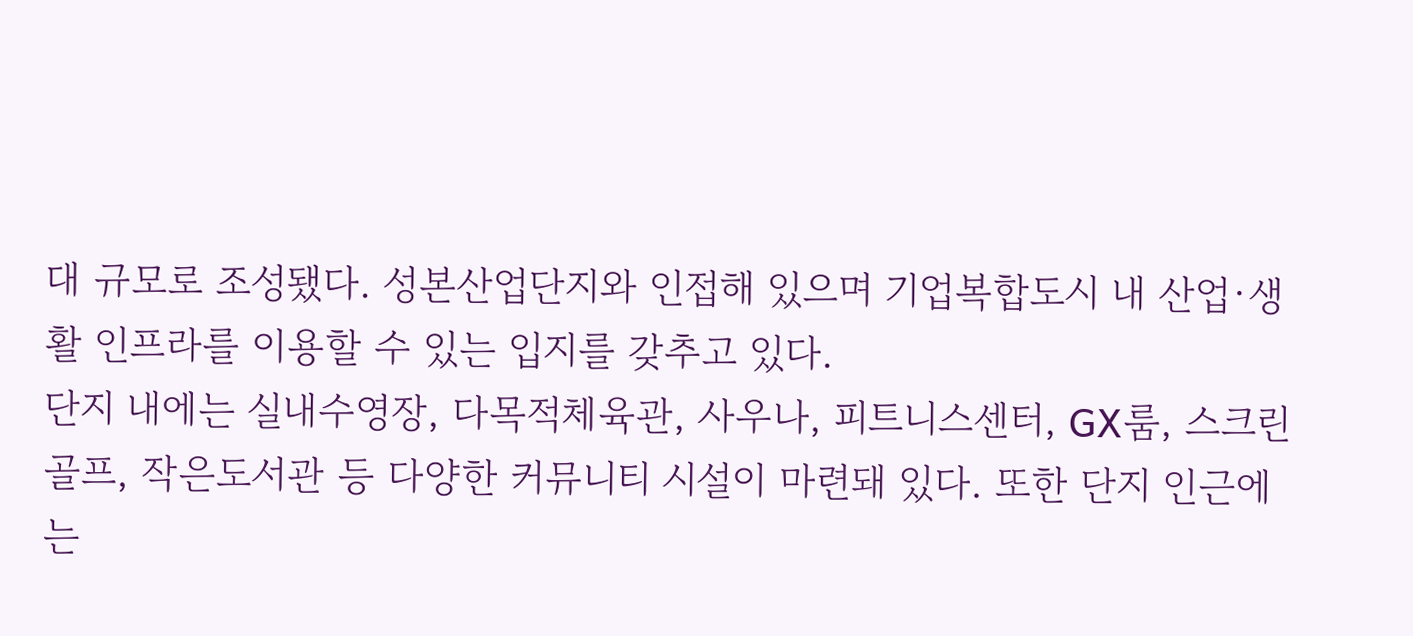대 규모로 조성됐다. 성본산업단지와 인접해 있으며 기업복합도시 내 산업·생활 인프라를 이용할 수 있는 입지를 갖추고 있다.
단지 내에는 실내수영장, 다목적체육관, 사우나, 피트니스센터, GX룸, 스크린골프, 작은도서관 등 다양한 커뮤니티 시설이 마련돼 있다. 또한 단지 인근에는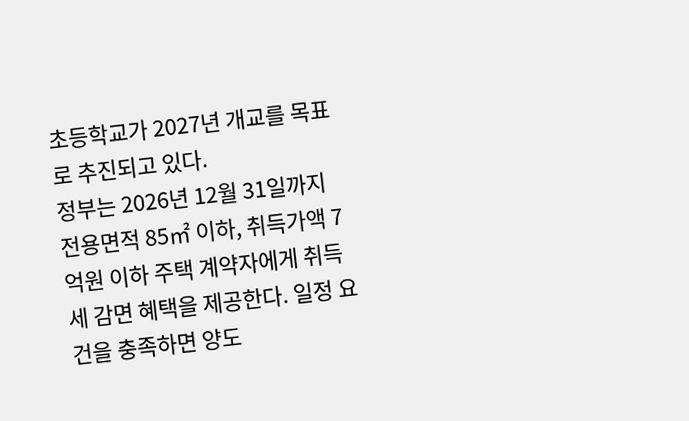초등학교가 2027년 개교를 목표로 추진되고 있다.
정부는 2026년 12월 31일까지 전용면적 85㎡ 이하, 취득가액 7억원 이하 주택 계약자에게 취득세 감면 혜택을 제공한다. 일정 요건을 충족하면 양도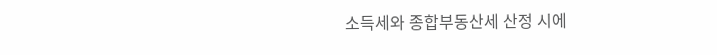소득세와 종합부동산세 산정 시에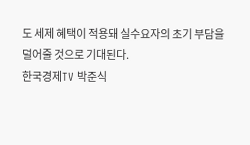도 세제 혜택이 적용돼 실수요자의 초기 부담을 덜어줄 것으로 기대된다.
한국경제TV 박준식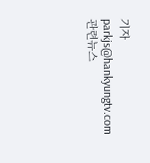기자
parkjs@hankyungtv.com관련뉴스